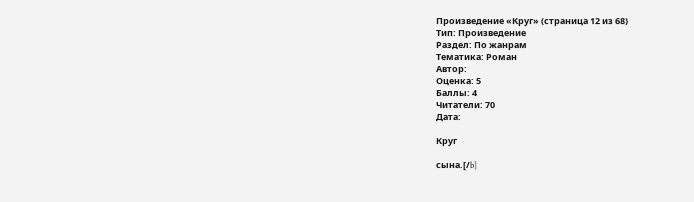Произведение «Круг» (страница 12 из 68)
Тип: Произведение
Раздел: По жанрам
Тематика: Роман
Автор:
Оценка: 5
Баллы: 4
Читатели: 70
Дата:

Круг

сына.[/b]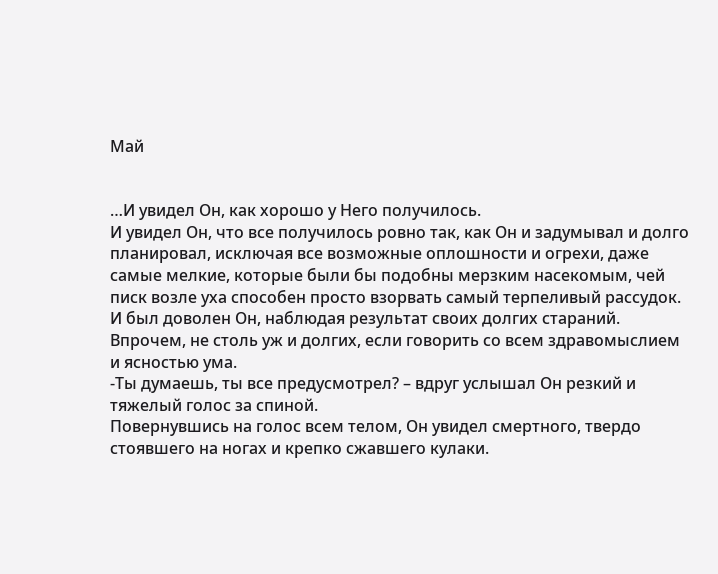Май


…И увидел Он, как хорошо у Него получилось.
И увидел Он, что все получилось ровно так, как Он и задумывал и долго планировал, исключая все возможные оплошности и огрехи, даже самые мелкие, которые были бы подобны мерзким насекомым, чей писк возле уха способен просто взорвать самый терпеливый рассудок.
И был доволен Он, наблюдая результат своих долгих стараний. Впрочем, не столь уж и долгих, если говорить со всем здравомыслием и ясностью ума.
-Ты думаешь, ты все предусмотрел? – вдруг услышал Он резкий и тяжелый голос за спиной.
Повернувшись на голос всем телом, Он увидел смертного, твердо стоявшего на ногах и крепко сжавшего кулаки.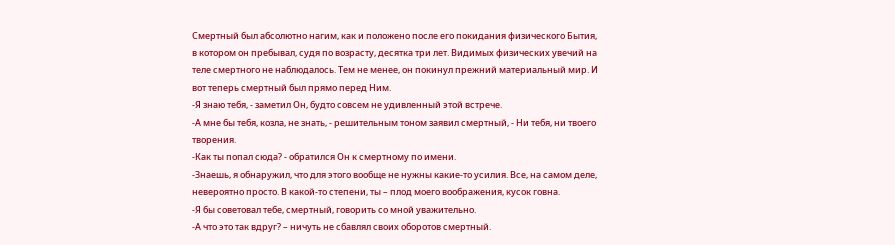Смертный был абсолютно нагим, как и положено после его покидания физического Бытия, в котором он пребывал, судя по возрасту, десятка три лет. Видимых физических увечий на теле смертного не наблюдалось. Тем не менее, он покинул прежний материальный мир. И вот теперь смертный был прямо перед Ним.
-Я знаю тебя, - заметил Он, будто совсем не удивленный этой встрече.
-А мне бы тебя, козла, не знать, - решительным тоном заявил смертный, - Ни тебя, ни твоего творения.
-Как ты попал сюда? - обратился Он к смертному по имени.
-Знаешь, я обнаружил, что для этого вообще не нужны какие-то усилия. Все, на самом деле, невероятно просто. В какой-то степени, ты – плод моего воображения, кусок говна.
-Я бы советовал тебе, смертный, говорить со мной уважительно.
-А что это так вдруг? – ничуть не сбавлял своих оборотов смертный.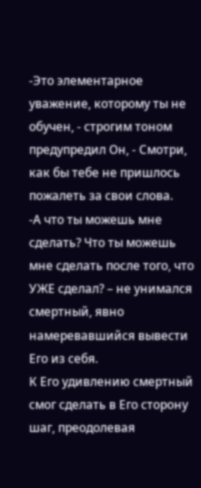-Это элементарное уважение, которому ты не обучен, - строгим тоном предупредил Он, - Смотри, как бы тебе не пришлось пожалеть за свои слова.
-А что ты можешь мне сделать? Что ты можешь мне сделать после того, что УЖЕ сделал? – не унимался смертный, явно намеревавшийся вывести Его из себя.
К Его удивлению смертный смог сделать в Его сторону шаг, преодолевая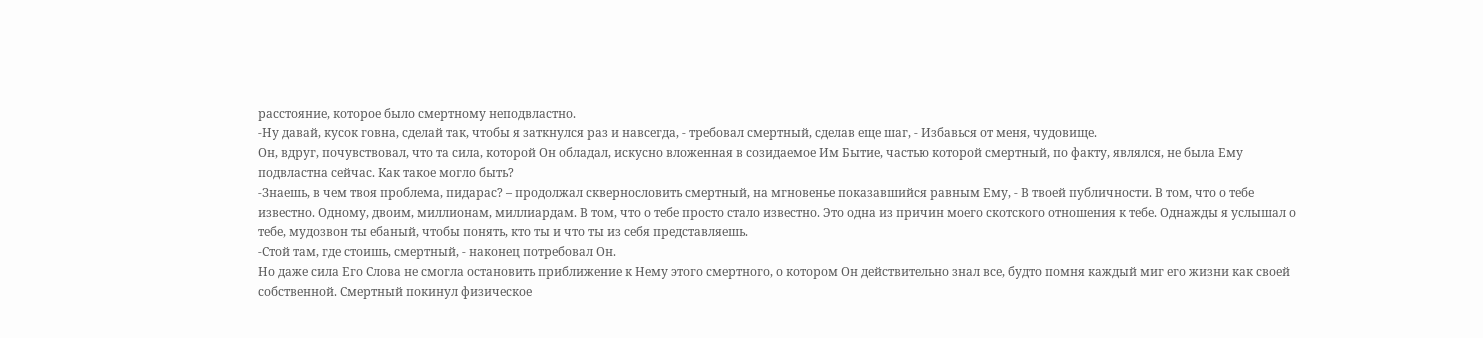расстояние, которое было смертному неподвластно.
-Ну давай, кусок говна, сделай так, чтобы я заткнулся раз и навсегда, - требовал смертный, сделав еще шаг, - Избавься от меня, чудовище.
Он, вдруг, почувствовал, что та сила, которой Он обладал, искусно вложенная в созидаемое Им Бытие, частью которой смертный, по факту, являлся, не была Ему подвластна сейчас. Как такое могло быть?
-Знаешь, в чем твоя проблема, пидарас? – продолжал сквернословить смертный, на мгновенье показавшийся равным Ему, - В твоей публичности. В том, что о тебе известно. Одному, двоим, миллионам, миллиардам. В том, что о тебе просто стало известно. Это одна из причин моего скотского отношения к тебе. Однажды я услышал о тебе, мудозвон ты ебаный, чтобы понять, кто ты и что ты из себя представляешь.
-Стой там, где стоишь, смертный, - наконец потребовал Он.
Но даже сила Его Слова не смогла остановить приближение к Нему этого смертного, о котором Он действительно знал все, будто помня каждый миг его жизни как своей собственной. Смертный покинул физическое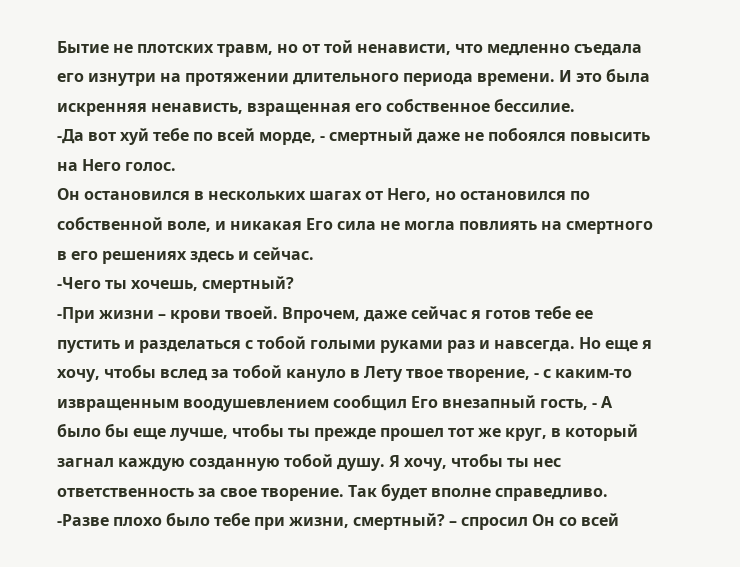Бытие не плотских травм, но от той ненависти, что медленно съедала его изнутри на протяжении длительного периода времени. И это была искренняя ненависть, взращенная его собственное бессилие.
-Да вот хуй тебе по всей морде, - смертный даже не побоялся повысить на Него голос.
Он остановился в нескольких шагах от Него, но остановился по собственной воле, и никакая Его сила не могла повлиять на смертного в его решениях здесь и сейчас.
-Чего ты хочешь, смертный?
-При жизни – крови твоей. Впрочем, даже сейчас я готов тебе ее пустить и разделаться с тобой голыми руками раз и навсегда. Но еще я хочу, чтобы вслед за тобой кануло в Лету твое творение, - с каким-то извращенным воодушевлением сообщил Его внезапный гость, - А было бы еще лучше, чтобы ты прежде прошел тот же круг, в который загнал каждую созданную тобой душу. Я хочу, чтобы ты нес ответственность за свое творение. Так будет вполне справедливо.
-Разве плохо было тебе при жизни, смертный? – спросил Он со всей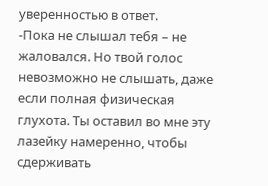уверенностью в ответ.
-Пока не слышал тебя – не жаловался. Но твой голос невозможно не слышать, даже если полная физическая глухота. Ты оставил во мне эту лазейку намеренно, чтобы сдерживать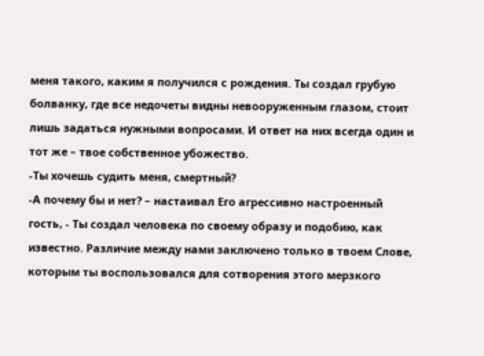меня такого, каким я получился с рождения. Ты создал грубую болванку, где все недочеты видны невооруженным глазом, стоит лишь задаться нужными вопросами. И ответ на них всегда один и тот же – твое собственное убожество.
-Ты хочешь судить меня, смертный?
-А почему бы и нет? – настаивал Его агрессивно настроенный гость, - Ты создал человека по своему образу и подобию, как известно. Различие между нами заключено только в твоем Слове, которым ты воспользовался для сотворения этого мерзкого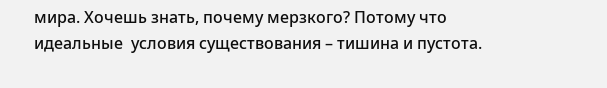мира. Хочешь знать, почему мерзкого? Потому что идеальные  условия существования – тишина и пустота.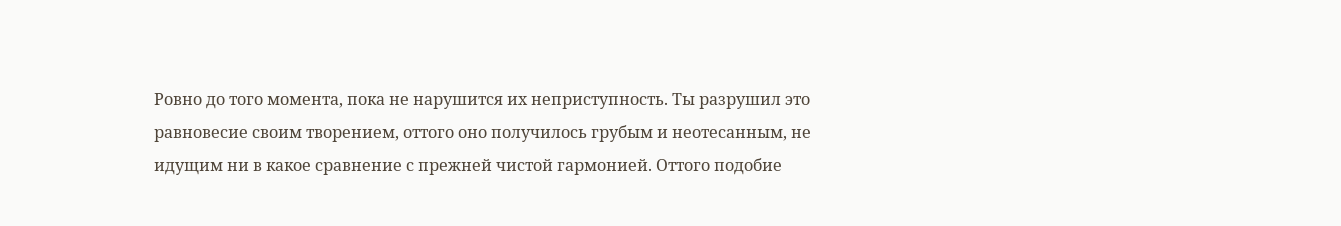Ровно до того момента, пока не нарушится их неприступность. Ты разрушил это равновесие своим творением, оттого оно получилось грубым и неотесанным, не идущим ни в какое сравнение с прежней чистой гармонией. Оттого подобие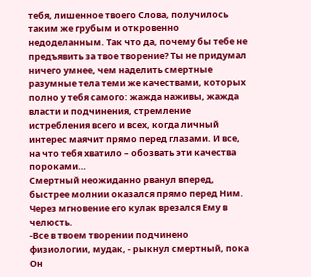тебя, лишенное твоего Слова, получилось таким же грубым и откровенно недоделанным. Так что да, почему бы тебе не предъявить за твое творение? Ты не придумал ничего умнее, чем наделить смертные разумные тела теми же качествами, которых полно у тебя самого: жажда наживы, жажда власти и подчинения, стремление истребления всего и всех, когда личный интерес маячит прямо перед глазами. И все, на что тебя хватило – обозвать эти качества пороками…
Смертный неожиданно рванул вперед, быстрее молнии оказался прямо перед Ним. Через мгновение его кулак врезался Ему в челюсть.
-Все в твоем творении подчинено физиологии, мудак, - рыкнул смертный, пока Он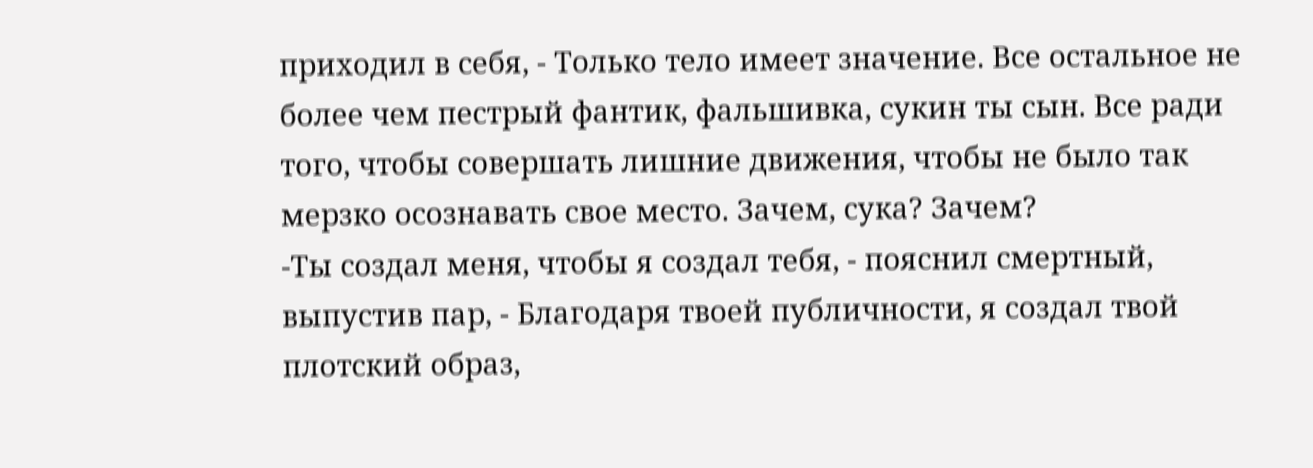приходил в себя, - Только тело имеет значение. Все остальное не более чем пестрый фантик, фальшивка, сукин ты сын. Все ради того, чтобы совершать лишние движения, чтобы не было так мерзко осознавать свое место. Зачем, сука? Зачем?
-Ты создал меня, чтобы я создал тебя, - пояснил смертный, выпустив пар, - Благодаря твоей публичности, я создал твой плотский образ,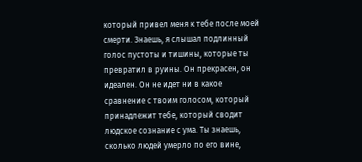который привел меня к тебе после моей смерти. Знаешь, я слышал подлинный голос пустоты и тишины, которые ты превратил в руины. Он прекрасен, он идеален. Он не идет ни в какое сравнение с твоим голосом, который принадлежит тебе, который сводит людское сознание с ума. Ты знаешь, сколько людей умерло по его вине,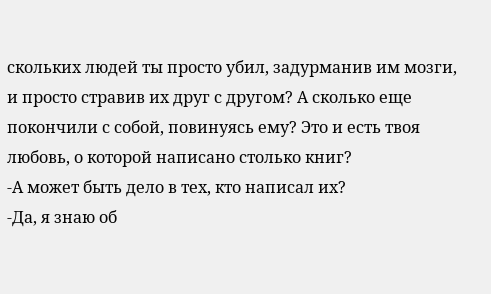скольких людей ты просто убил, задурманив им мозги, и просто стравив их друг с другом? А сколько еще покончили с собой, повинуясь ему? Это и есть твоя любовь, о которой написано столько книг?
-А может быть дело в тех, кто написал их?
-Да, я знаю об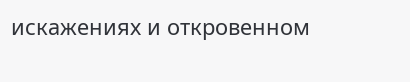искажениях и откровенном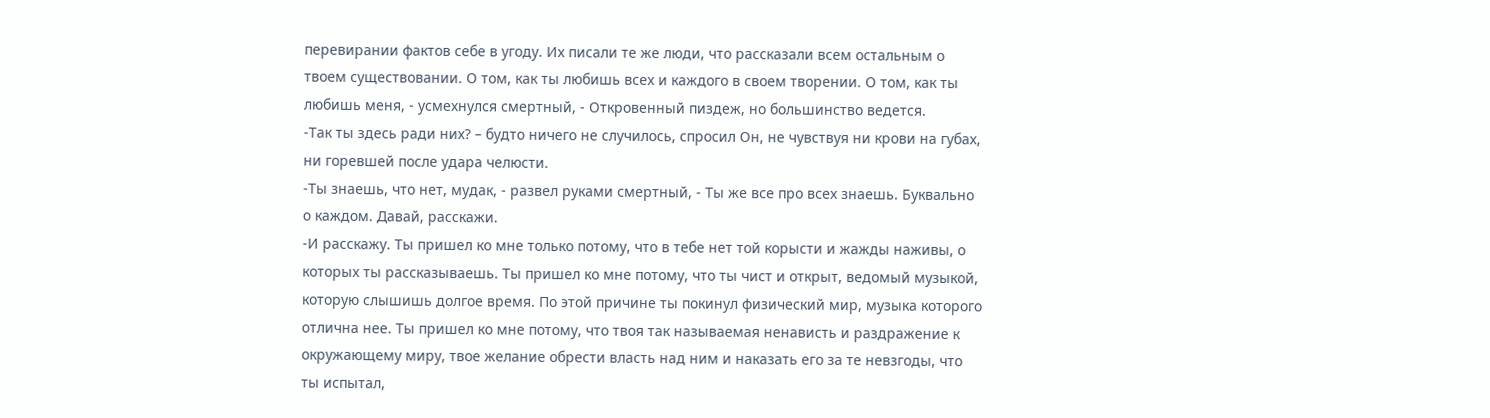перевирании фактов себе в угоду. Их писали те же люди, что рассказали всем остальным о твоем существовании. О том, как ты любишь всех и каждого в своем творении. О том, как ты любишь меня, - усмехнулся смертный, - Откровенный пиздеж, но большинство ведется.
-Так ты здесь ради них? – будто ничего не случилось, спросил Он, не чувствуя ни крови на губах, ни горевшей после удара челюсти.
-Ты знаешь, что нет, мудак, - развел руками смертный, - Ты же все про всех знаешь. Буквально о каждом. Давай, расскажи.
-И расскажу. Ты пришел ко мне только потому, что в тебе нет той корысти и жажды наживы, о которых ты рассказываешь. Ты пришел ко мне потому, что ты чист и открыт, ведомый музыкой, которую слышишь долгое время. По этой причине ты покинул физический мир, музыка которого отлична нее. Ты пришел ко мне потому, что твоя так называемая ненависть и раздражение к окружающему миру, твое желание обрести власть над ним и наказать его за те невзгоды, что ты испытал,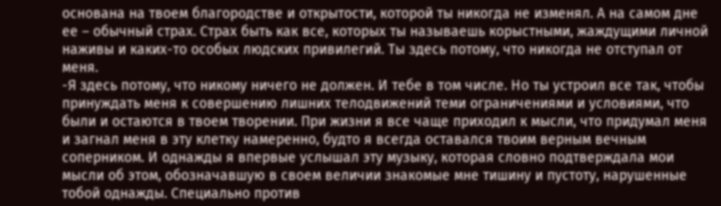основана на твоем благородстве и открытости, которой ты никогда не изменял. А на самом дне ее – обычный страх. Страх быть как все, которых ты называешь корыстными, жаждущими личной наживы и каких-то особых людских привилегий. Ты здесь потому, что никогда не отступал от меня.
-Я здесь потому, что никому ничего не должен. И тебе в том числе. Но ты устроил все так, чтобы принуждать меня к совершению лишних телодвижений теми ограничениями и условиями, что были и остаются в твоем творении. При жизни я все чаще приходил к мысли, что придумал меня и загнал меня в эту клетку намеренно, будто я всегда оставался твоим верным вечным соперником. И однажды я впервые услышал эту музыку, которая словно подтверждала мои мысли об этом, обозначавшую в своем величии знакомые мне тишину и пустоту, нарушенные тобой однажды. Специально против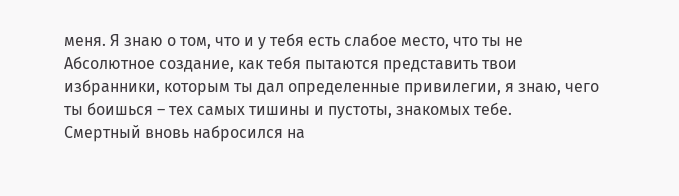меня. Я знаю о том, что и у тебя есть слабое место, что ты не Абсолютное создание, как тебя пытаются представить твои избранники, которым ты дал определенные привилегии, я знаю, чего ты боишься – тех самых тишины и пустоты, знакомых тебе.
Смертный вновь набросился на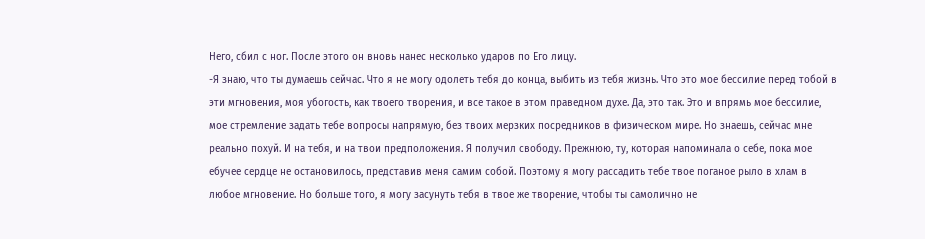Него, сбил с ног. После этого он вновь нанес несколько ударов по Его лицу.
-Я знаю, что ты думаешь сейчас. Что я не могу одолеть тебя до конца, выбить из тебя жизнь. Что это мое бессилие перед тобой в эти мгновения, моя убогость, как твоего творения, и все такое в этом праведном духе. Да, это так. Это и впрямь мое бессилие, мое стремление задать тебе вопросы напрямую, без твоих мерзких посредников в физическом мире. Но знаешь, сейчас мне реально похуй. И на тебя, и на твои предположения. Я получил свободу. Прежнюю, ту, которая напоминала о себе, пока мое ебучее сердце не остановилось, представив меня самим собой. Поэтому я могу рассадить тебе твое поганое рыло в хлам в любое мгновение. Но больше того, я могу засунуть тебя в твое же творение, чтобы ты самолично не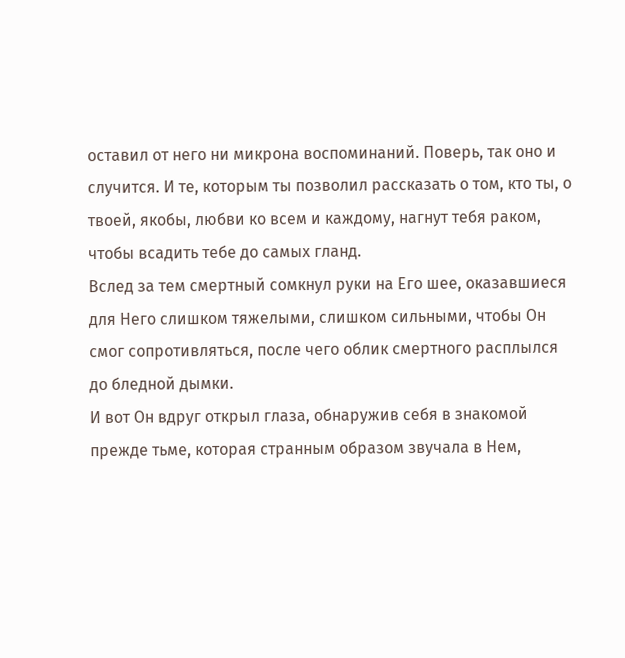оставил от него ни микрона воспоминаний. Поверь, так оно и случится. И те, которым ты позволил рассказать о том, кто ты, о твоей, якобы, любви ко всем и каждому, нагнут тебя раком, чтобы всадить тебе до самых гланд.
Вслед за тем смертный сомкнул руки на Его шее, оказавшиеся для Него слишком тяжелыми, слишком сильными, чтобы Он смог сопротивляться, после чего облик смертного расплылся до бледной дымки.
И вот Он вдруг открыл глаза, обнаружив себя в знакомой прежде тьме, которая странным образом звучала в Нем,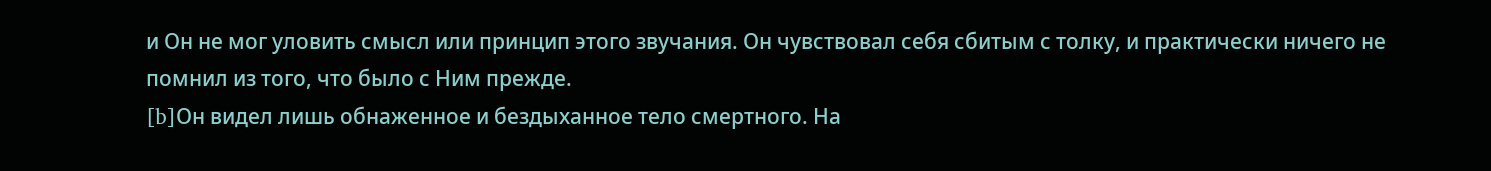и Он не мог уловить смысл или принцип этого звучания. Он чувствовал себя сбитым с толку, и практически ничего не помнил из того, что было с Ним прежде.
[b]Он видел лишь обнаженное и бездыханное тело смертного. На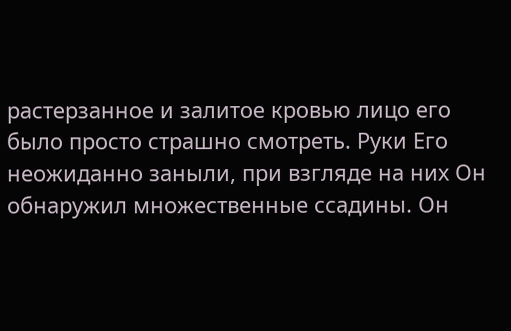растерзанное и залитое кровью лицо его было просто страшно смотреть. Руки Его неожиданно заныли, при взгляде на них Он обнаружил множественные ссадины. Он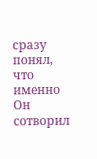сразу понял, что именно Он сотворил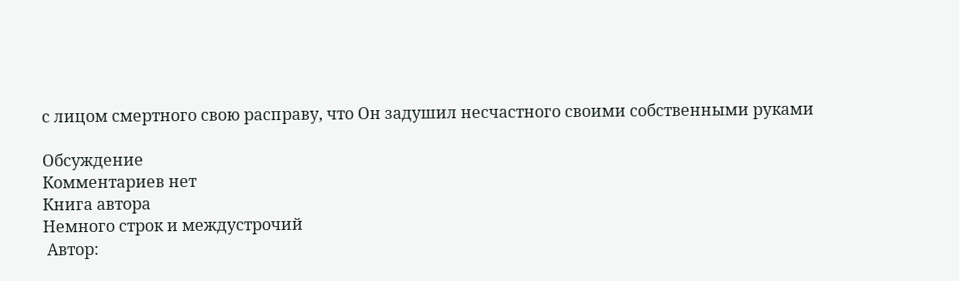с лицом смертного свою расправу, что Он задушил несчастного своими собственными руками

Обсуждение
Комментариев нет
Книга автора
Немного строк и междустрочий
 Автор: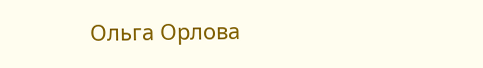Ольга Орлова